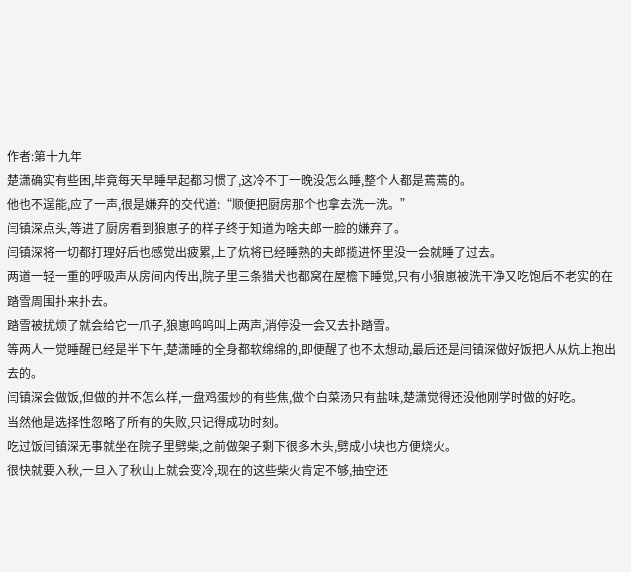作者:第十九年
楚潇确实有些困,毕竟每天早睡早起都习惯了,这冷不丁一晚没怎么睡,整个人都是蔫蔫的。
他也不逞能,应了一声,很是嫌弃的交代道:“顺便把厨房那个也拿去洗一洗。”
闫镇深点头,等进了厨房看到狼崽子的样子终于知道为啥夫郎一脸的嫌弃了。
闫镇深将一切都打理好后也感觉出疲累,上了炕将已经睡熟的夫郎揽进怀里没一会就睡了过去。
两道一轻一重的呼吸声从房间内传出,院子里三条猎犬也都窝在屋檐下睡觉,只有小狼崽被洗干净又吃饱后不老实的在踏雪周围扑来扑去。
踏雪被扰烦了就会给它一爪子,狼崽呜呜叫上两声,消停没一会又去扑踏雪。
等两人一觉睡醒已经是半下午,楚潇睡的全身都软绵绵的,即便醒了也不太想动,最后还是闫镇深做好饭把人从炕上抱出去的。
闫镇深会做饭,但做的并不怎么样,一盘鸡蛋炒的有些焦,做个白菜汤只有盐味,楚潇觉得还没他刚学时做的好吃。
当然他是选择性忽略了所有的失败,只记得成功时刻。
吃过饭闫镇深无事就坐在院子里劈柴,之前做架子剩下很多木头,劈成小块也方便烧火。
很快就要入秋,一旦入了秋山上就会变冷,现在的这些柴火肯定不够,抽空还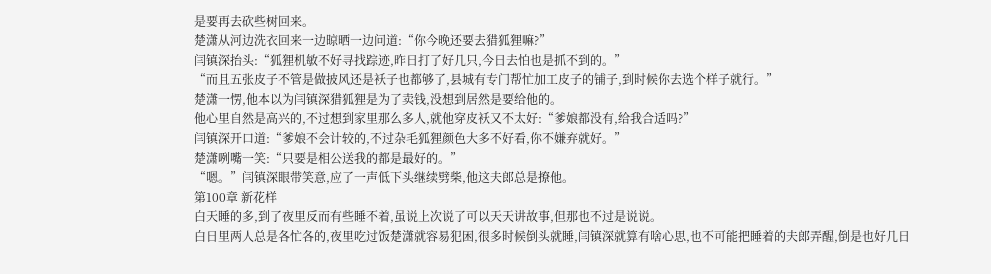是要再去砍些树回来。
楚潇从河边洗衣回来一边晾晒一边问道:“你今晚还要去猎狐狸嘛?”
闫镇深抬头:“狐狸机敏不好寻找踪迹,昨日打了好几只,今日去怕也是抓不到的。”
“而且五张皮子不管是做披风还是袄子也都够了,县城有专门帮忙加工皮子的铺子,到时候你去选个样子就行。”
楚潇一愣,他本以为闫镇深猎狐狸是为了卖钱,没想到居然是要给他的。
他心里自然是高兴的,不过想到家里那么多人,就他穿皮袄又不太好:“爹娘都没有,给我合适吗?”
闫镇深开口道:“爹娘不会计较的,不过杂毛狐狸颜色大多不好看,你不嫌弃就好。”
楚潇咧嘴一笑:“只要是相公送我的都是最好的。”
“嗯。”闫镇深眼带笑意,应了一声低下头继续劈柴,他这夫郎总是撩他。
第100章 新花样
白天睡的多,到了夜里反而有些睡不着,虽说上次说了可以天天讲故事,但那也不过是说说。
白日里两人总是各忙各的,夜里吃过饭楚潇就容易犯困,很多时候倒头就睡,闫镇深就算有啥心思,也不可能把睡着的夫郎弄醒,倒是也好几日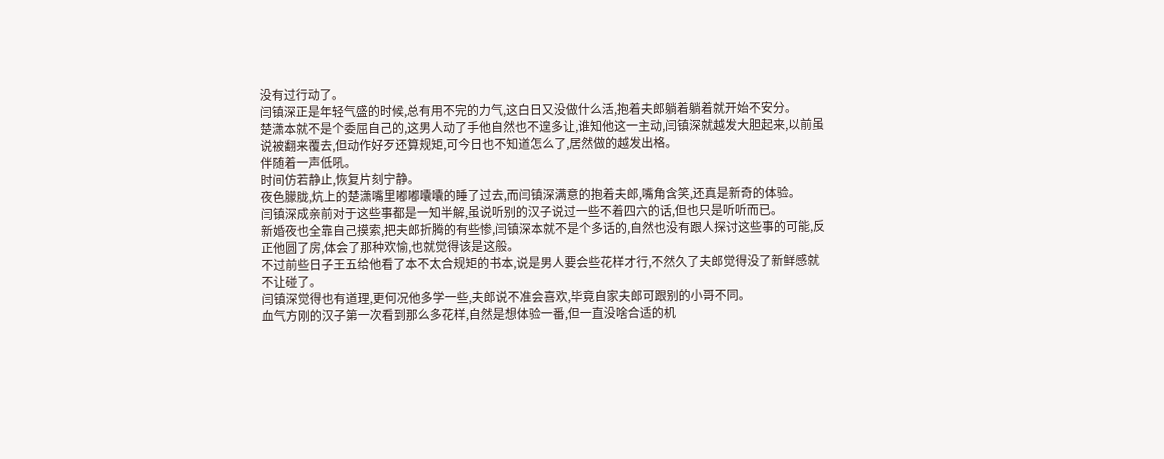没有过行动了。
闫镇深正是年轻气盛的时候,总有用不完的力气,这白日又没做什么活,抱着夫郎躺着躺着就开始不安分。
楚潇本就不是个委屈自己的,这男人动了手他自然也不遑多让,谁知他这一主动,闫镇深就越发大胆起来,以前虽说被翻来覆去,但动作好歹还算规矩,可今日也不知道怎么了,居然做的越发出格。
伴随着一声低吼。
时间仿若静止,恢复片刻宁静。
夜色朦胧,炕上的楚潇嘴里嘟嘟囔囔的睡了过去,而闫镇深满意的抱着夫郎,嘴角含笑,还真是新奇的体验。
闫镇深成亲前对于这些事都是一知半解,虽说听别的汉子说过一些不着四六的话,但也只是听听而已。
新婚夜也全靠自己摸索,把夫郎折腾的有些惨,闫镇深本就不是个多话的,自然也没有跟人探讨这些事的可能,反正他圆了房,体会了那种欢愉,也就觉得该是这般。
不过前些日子王五给他看了本不太合规矩的书本,说是男人要会些花样才行,不然久了夫郎觉得没了新鲜感就不让碰了。
闫镇深觉得也有道理,更何况他多学一些,夫郎说不准会喜欢,毕竟自家夫郎可跟别的小哥不同。
血气方刚的汉子第一次看到那么多花样,自然是想体验一番,但一直没啥合适的机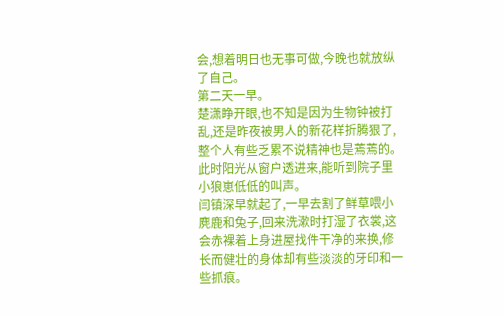会,想着明日也无事可做,今晚也就放纵了自己。
第二天一早。
楚潇睁开眼,也不知是因为生物钟被打乱,还是昨夜被男人的新花样折腾狠了,整个人有些乏累不说精神也是蔫蔫的。
此时阳光从窗户透进来,能听到院子里小狼崽低低的叫声。
闫镇深早就起了,一早去割了鲜草喂小麂鹿和兔子,回来洗漱时打湿了衣裳,这会赤裸着上身进屋找件干净的来换,修长而健壮的身体却有些淡淡的牙印和一些抓痕。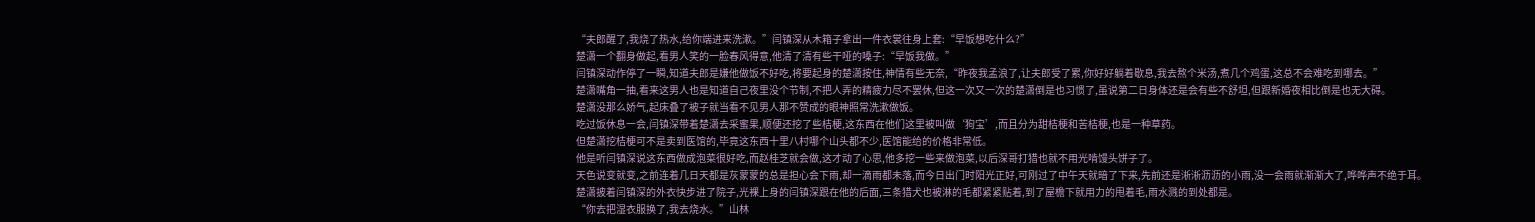“夫郎醒了,我烧了热水,给你端进来洗漱。”闫镇深从木箱子拿出一件衣裳往身上套:“早饭想吃什么?”
楚潇一个翻身做起,看男人笑的一脸春风得意,他清了清有些干哑的嗓子:“早饭我做。”
闫镇深动作停了一瞬,知道夫郎是嫌他做饭不好吃,将要起身的楚潇按住,神情有些无奈,“昨夜我孟浪了,让夫郎受了累,你好好躺着歇息,我去熬个米汤,煮几个鸡蛋,这总不会难吃到哪去。”
楚潇嘴角一抽,看来这男人也是知道自己夜里没个节制,不把人弄的精疲力尽不罢休,但这一次又一次的楚潇倒是也习惯了,虽说第二日身体还是会有些不舒坦,但跟新婚夜相比倒是也无大碍。
楚潇没那么娇气,起床叠了被子就当看不见男人那不赞成的眼神照常洗漱做饭。
吃过饭休息一会,闫镇深带着楚潇去采蜜果,顺便还挖了些桔梗,这东西在他们这里被叫做‘狗宝’,而且分为甜桔梗和苦桔梗,也是一种草药。
但楚潇挖桔梗可不是卖到医馆的,毕竟这东西十里八村哪个山头都不少,医馆能给的价格非常低。
他是听闫镇深说这东西做成泡菜很好吃,而赵桂芝就会做,这才动了心思,他多挖一些来做泡菜,以后深哥打猎也就不用光啃馒头饼子了。
天色说变就变,之前连着几日天都是灰蒙蒙的总是担心会下雨,却一滴雨都未落,而今日出门时阳光正好,可刚过了中午天就暗了下来,先前还是淅淅沥沥的小雨,没一会雨就渐渐大了,哗哗声不绝于耳。
楚潇披着闫镇深的外衣快步进了院子,光裸上身的闫镇深跟在他的后面,三条猎犬也被淋的毛都紧紧贴着,到了屋檐下就用力的甩着毛,雨水溅的到处都是。
“你去把湿衣服换了,我去烧水。”山林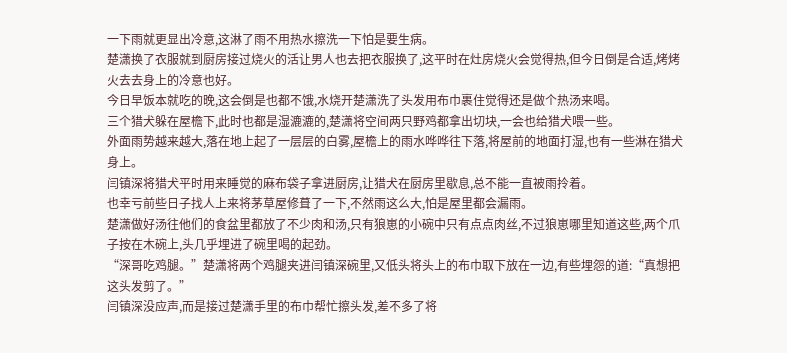一下雨就更显出冷意,这淋了雨不用热水擦洗一下怕是要生病。
楚潇换了衣服就到厨房接过烧火的活让男人也去把衣服换了,这平时在灶房烧火会觉得热,但今日倒是合适,烤烤火去去身上的冷意也好。
今日早饭本就吃的晚,这会倒是也都不饿,水烧开楚潇洗了头发用布巾裹住觉得还是做个热汤来喝。
三个猎犬躲在屋檐下,此时也都是湿漉漉的,楚潇将空间两只野鸡都拿出切块,一会也给猎犬喂一些。
外面雨势越来越大,落在地上起了一层层的白雾,屋檐上的雨水哗哗往下落,将屋前的地面打湿,也有一些淋在猎犬身上。
闫镇深将猎犬平时用来睡觉的麻布袋子拿进厨房,让猎犬在厨房里歇息,总不能一直被雨拎着。
也幸亏前些日子找人上来将茅草屋修葺了一下,不然雨这么大,怕是屋里都会漏雨。
楚潇做好汤往他们的食盆里都放了不少肉和汤,只有狼崽的小碗中只有点点肉丝,不过狼崽哪里知道这些,两个爪子按在木碗上,头几乎埋进了碗里喝的起劲。
“深哥吃鸡腿。”楚潇将两个鸡腿夹进闫镇深碗里,又低头将头上的布巾取下放在一边,有些埋怨的道:“真想把这头发剪了。”
闫镇深没应声,而是接过楚潇手里的布巾帮忙擦头发,差不多了将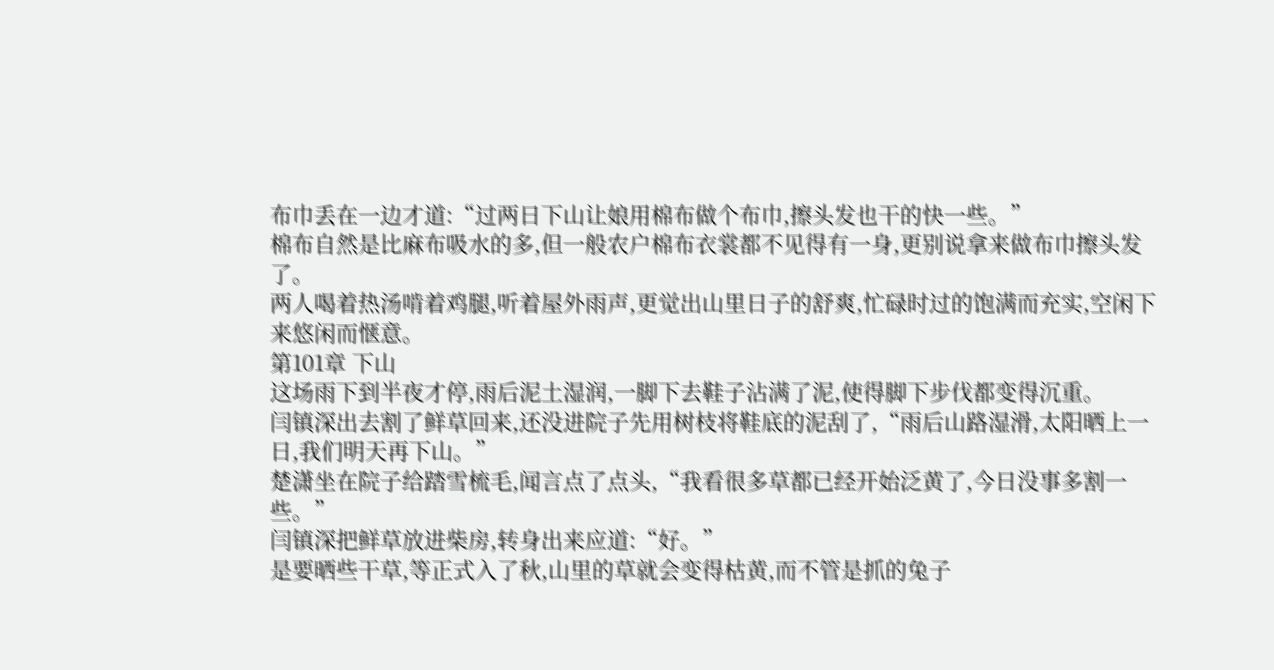布巾丢在一边才道:“过两日下山让娘用棉布做个布巾,擦头发也干的快一些。”
棉布自然是比麻布吸水的多,但一般农户棉布衣裳都不见得有一身,更别说拿来做布巾擦头发了。
两人喝着热汤啃着鸡腿,听着屋外雨声,更觉出山里日子的舒爽,忙碌时过的饱满而充实,空闲下来悠闲而惬意。
第101章 下山
这场雨下到半夜才停,雨后泥土湿润,一脚下去鞋子沾满了泥,使得脚下步伐都变得沉重。
闫镇深出去割了鲜草回来,还没进院子先用树枝将鞋底的泥刮了,“雨后山路湿滑,太阳晒上一日,我们明天再下山。”
楚潇坐在院子给踏雪梳毛,闻言点了点头,“我看很多草都已经开始泛黄了,今日没事多割一些。”
闫镇深把鲜草放进柴房,转身出来应道:“好。”
是要晒些干草,等正式入了秋,山里的草就会变得枯黄,而不管是抓的兔子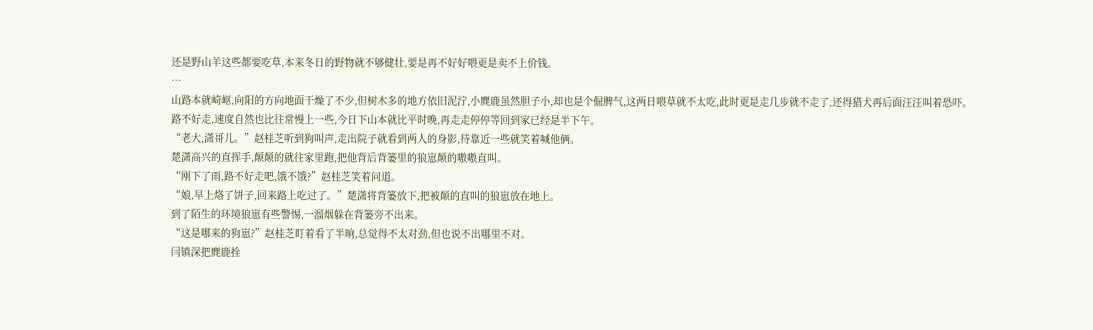还是野山羊这些都要吃草,本来冬日的野物就不够健壮,要是再不好好喂更是卖不上价钱。
…
山路本就崎岖,向阳的方向地面干燥了不少,但树木多的地方依旧泥泞,小麂鹿虽然胆子小,却也是个倔脾气,这两日喂草就不太吃,此时更是走几步就不走了,还得猎犬再后面汪汪叫着恐吓。
路不好走,速度自然也比往常慢上一些,今日下山本就比平时晚,再走走停停等回到家已经是半下午。
“老大,潇哥儿。”赵桂芝听到狗叫声,走出院子就看到两人的身影,待靠近一些就笑着喊他俩。
楚潇高兴的直挥手,颠颠的就往家里跑,把他背后背篓里的狼崽颠的嗷嗷直叫。
“刚下了雨,路不好走吧,饿不饿?”赵桂芝笑着问道。
“娘,早上烙了饼子,回来路上吃过了。”楚潇将背篓放下,把被颠的直叫的狼崽放在地上。
到了陌生的环境狼崽有些警惕,一溜烟躲在背篓旁不出来。
“这是哪来的狗崽?”赵桂芝盯着看了半晌,总觉得不太对劲,但也说不出哪里不对。
闫镇深把麂鹿拴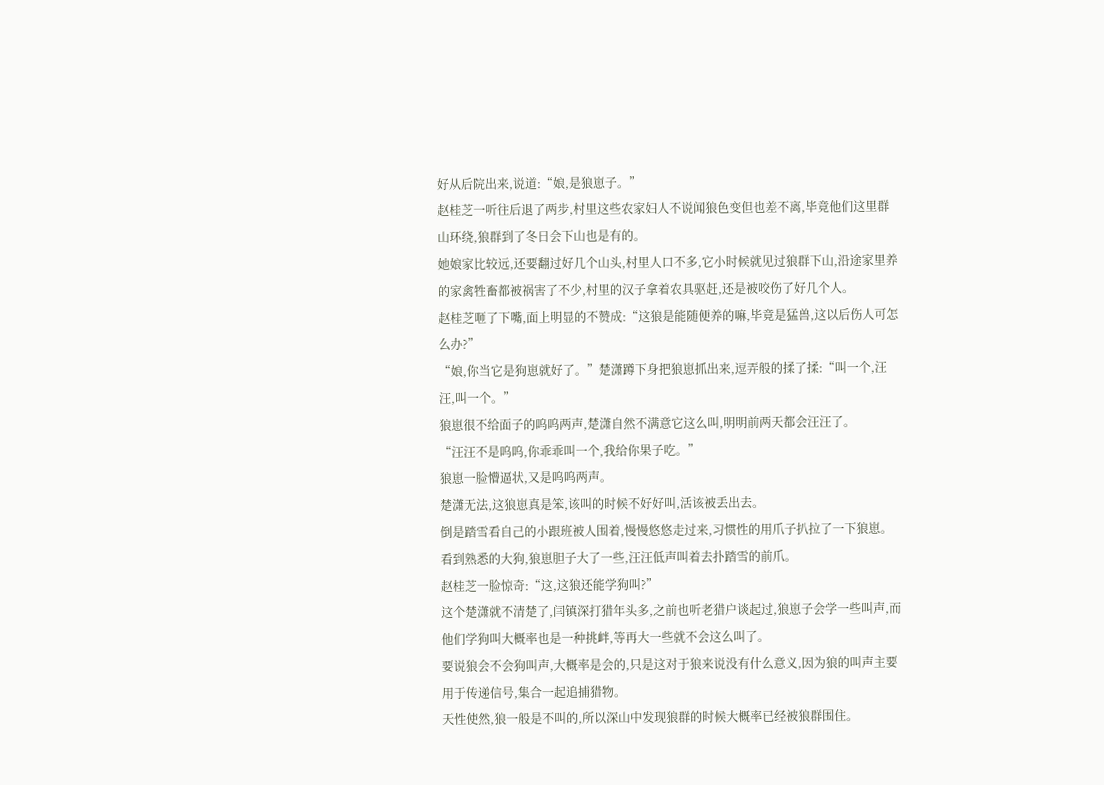好从后院出来,说道:“娘,是狼崽子。”
赵桂芝一听往后退了两步,村里这些农家妇人不说闻狼色变但也差不离,毕竟他们这里群山环绕,狼群到了冬日会下山也是有的。
她娘家比较远,还要翻过好几个山头,村里人口不多,它小时候就见过狼群下山,沿途家里养的家禽牲畜都被祸害了不少,村里的汉子拿着农具驱赶,还是被咬伤了好几个人。
赵桂芝咂了下嘴,面上明显的不赞成:“这狼是能随便养的嘛,毕竟是猛兽,这以后伤人可怎么办?”
“娘,你当它是狗崽就好了。”楚潇蹲下身把狼崽抓出来,逗弄般的揉了揉:“叫一个,汪汪,叫一个。”
狼崽很不给面子的呜呜两声,楚潇自然不满意它这么叫,明明前两天都会汪汪了。
“汪汪不是呜呜,你乖乖叫一个,我给你果子吃。”
狼崽一脸懵逼状,又是呜呜两声。
楚潇无法,这狼崽真是笨,该叫的时候不好好叫,活该被丢出去。
倒是踏雪看自己的小跟班被人围着,慢慢悠悠走过来,习惯性的用爪子扒拉了一下狼崽。
看到熟悉的大狗,狼崽胆子大了一些,汪汪低声叫着去扑踏雪的前爪。
赵桂芝一脸惊奇:“这,这狼还能学狗叫?”
这个楚潇就不清楚了,闫镇深打猎年头多,之前也听老猎户谈起过,狼崽子会学一些叫声,而他们学狗叫大概率也是一种挑衅,等再大一些就不会这么叫了。
要说狼会不会狗叫声,大概率是会的,只是这对于狼来说没有什么意义,因为狼的叫声主要用于传递信号,集合一起追捕猎物。
天性使然,狼一般是不叫的,所以深山中发现狼群的时候大概率已经被狼群围住。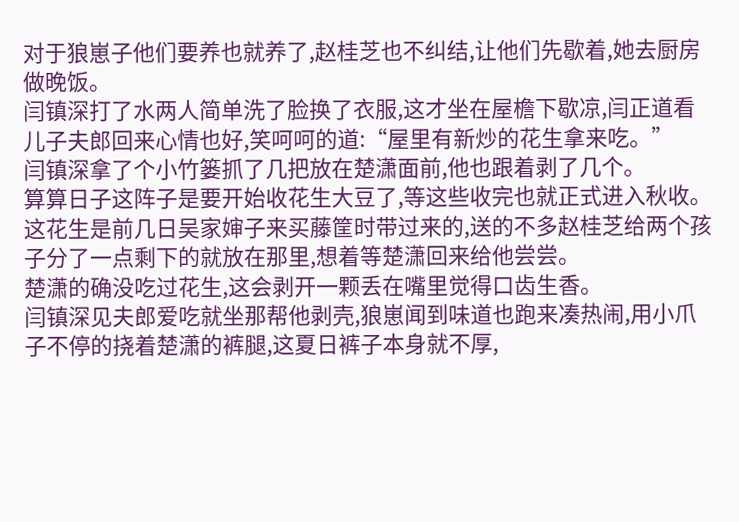对于狼崽子他们要养也就养了,赵桂芝也不纠结,让他们先歇着,她去厨房做晚饭。
闫镇深打了水两人简单洗了脸换了衣服,这才坐在屋檐下歇凉,闫正道看儿子夫郎回来心情也好,笑呵呵的道:“屋里有新炒的花生拿来吃。”
闫镇深拿了个小竹篓抓了几把放在楚潇面前,他也跟着剥了几个。
算算日子这阵子是要开始收花生大豆了,等这些收完也就正式进入秋收。
这花生是前几日吴家婶子来买藤筐时带过来的,送的不多赵桂芝给两个孩子分了一点剩下的就放在那里,想着等楚潇回来给他尝尝。
楚潇的确没吃过花生,这会剥开一颗丢在嘴里觉得口齿生香。
闫镇深见夫郎爱吃就坐那帮他剥壳,狼崽闻到味道也跑来凑热闹,用小爪子不停的挠着楚潇的裤腿,这夏日裤子本身就不厚,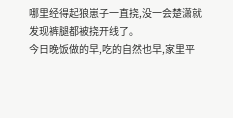哪里经得起狼崽子一直挠,没一会楚潇就发现裤腿都被挠开线了。
今日晚饭做的早,吃的自然也早,家里平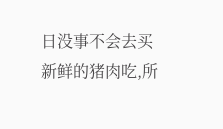日没事不会去买新鲜的猪肉吃,所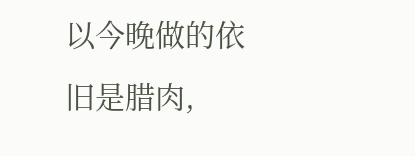以今晚做的依旧是腊肉,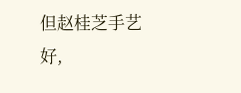但赵桂芝手艺好,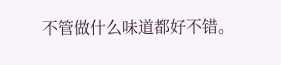不管做什么味道都好不错。